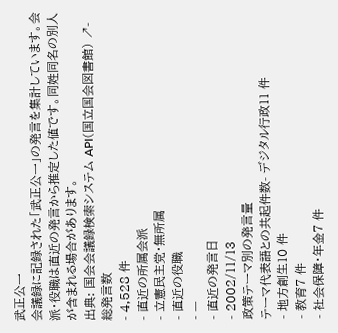武正公一
会議録に記録された「武正公一」の発言を集計しています。会派・役職は直近の発言から推定した値です。同姓同名の別人が含まれる場合があります。
出典: 国会会議録検索システム API(国立国会図書館) ↗- 総発言数
- 4,528 件
- 直近の所属会派
- 立憲民主党・無所属
- 直近の役職
- —
- 直近の発言日
- 2002/11/13
政策テーマ別の発言量
テーマ代表語との共起件数- デジタル行政11 件
- 地方創生10 件
- 教育7 件
- 社会保障・年金7 件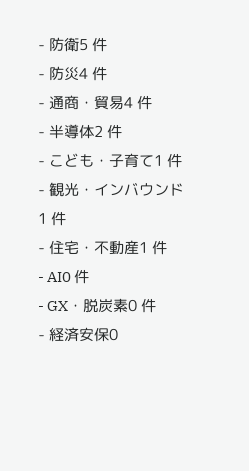- 防衛5 件
- 防災4 件
- 通商・貿易4 件
- 半導体2 件
- こども・子育て1 件
- 観光・インバウンド1 件
- 住宅・不動産1 件
- AI0 件
- GX・脱炭素0 件
- 経済安保0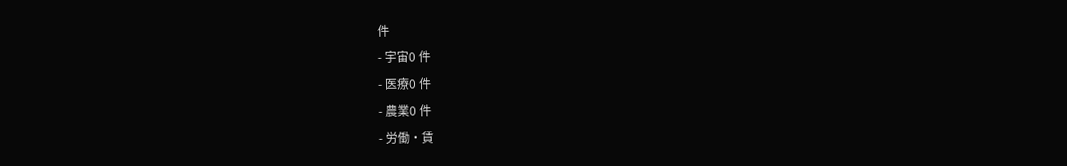件
- 宇宙0 件
- 医療0 件
- 農業0 件
- 労働・賃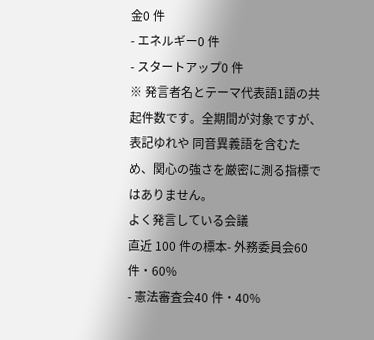金0 件
- エネルギー0 件
- スタートアップ0 件
※ 発言者名とテーマ代表語1語の共起件数です。全期間が対象ですが、表記ゆれや 同音異義語を含むため、関心の強さを厳密に測る指標ではありません。
よく発言している会議
直近 100 件の標本- 外務委員会60 件・60%
- 憲法審査会40 件・40%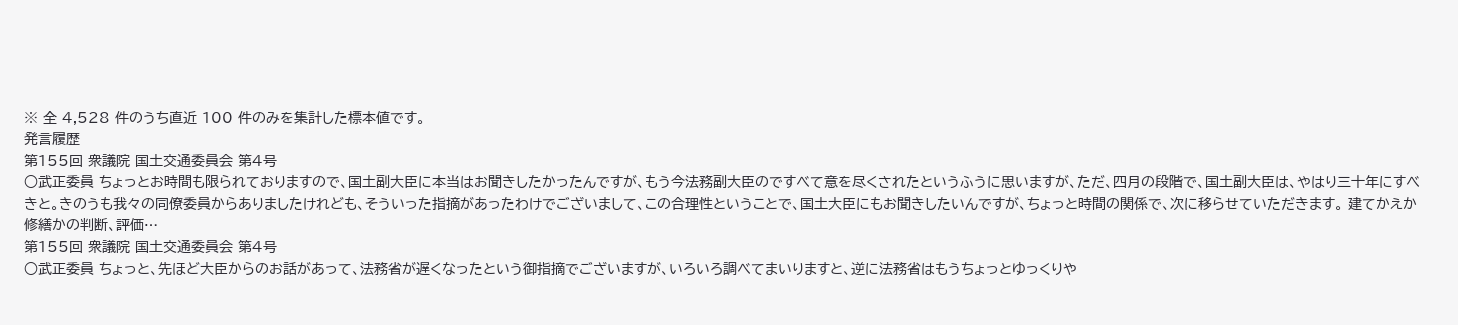※ 全 4,528 件のうち直近 100 件のみを集計した標本値です。
発言履歴
第155回 衆議院 国土交通委員会 第4号
○武正委員 ちょっとお時間も限られておりますので、国土副大臣に本当はお聞きしたかったんですが、もう今法務副大臣のですべて意を尽くされたというふうに思いますが、ただ、四月の段階で、国土副大臣は、やはり三十年にすべきと。きのうも我々の同僚委員からありましたけれども、そういった指摘があったわけでございまして、この合理性ということで、国土大臣にもお聞きしたいんですが、ちょっと時間の関係で、次に移らせていただきます。 建てかえか修繕かの判断、評価…
第155回 衆議院 国土交通委員会 第4号
○武正委員 ちょっと、先ほど大臣からのお話があって、法務省が遅くなったという御指摘でございますが、いろいろ調べてまいりますと、逆に法務省はもうちょっとゆっくりや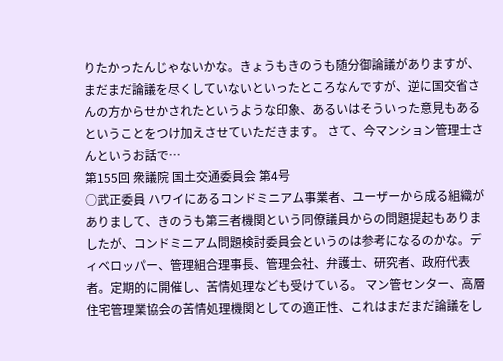りたかったんじゃないかな。きょうもきのうも随分御論議がありますが、まだまだ論議を尽くしていないといったところなんですが、逆に国交省さんの方からせかされたというような印象、あるいはそういった意見もあるということをつけ加えさせていただきます。 さて、今マンション管理士さんというお話で…
第155回 衆議院 国土交通委員会 第4号
○武正委員 ハワイにあるコンドミニアム事業者、ユーザーから成る組織がありまして、きのうも第三者機関という同僚議員からの問題提起もありましたが、コンドミニアム問題検討委員会というのは参考になるのかな。ディベロッパー、管理組合理事長、管理会社、弁護士、研究者、政府代表者。定期的に開催し、苦情処理なども受けている。 マン管センター、高層住宅管理業協会の苦情処理機関としての適正性、これはまだまだ論議をし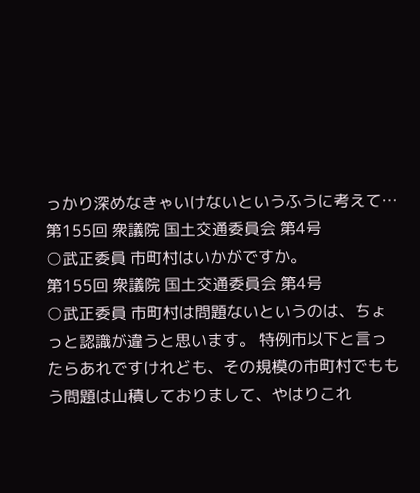っかり深めなきゃいけないというふうに考えて…
第155回 衆議院 国土交通委員会 第4号
○武正委員 市町村はいかがですか。
第155回 衆議院 国土交通委員会 第4号
○武正委員 市町村は問題ないというのは、ちょっと認識が違うと思います。 特例市以下と言ったらあれですけれども、その規模の市町村でももう問題は山積しておりまして、やはりこれ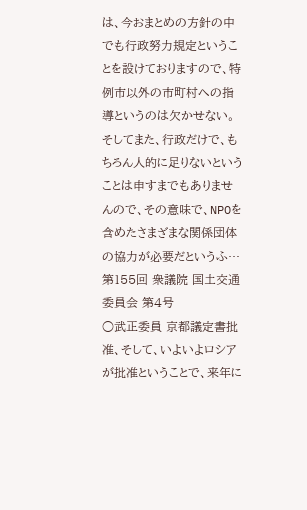は、今おまとめの方針の中でも行政努力規定ということを設けておりますので、特例市以外の市町村への指導というのは欠かせない。そしてまた、行政だけで、もちろん人的に足りないということは申すまでもありませんので、その意味で、NPOを含めたさまざまな関係団体の協力が必要だというふ…
第155回 衆議院 国土交通委員会 第4号
○武正委員 京都議定書批准、そして、いよいよロシアが批准ということで、来年に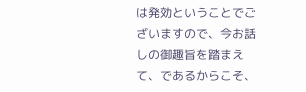は発効ということでございますので、今お話しの御趣旨を踏まえて、であるからこそ、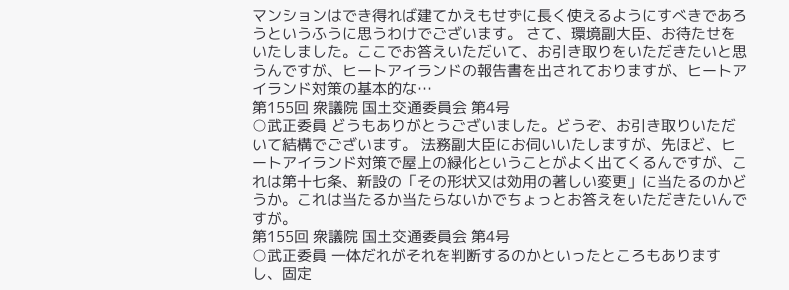マンションはでき得れば建てかえもせずに長く使えるようにすべきであろうというふうに思うわけでございます。 さて、環境副大臣、お待たせをいたしました。ここでお答えいただいて、お引き取りをいただきたいと思うんですが、ヒートアイランドの報告書を出されておりますが、ヒートアイランド対策の基本的な…
第155回 衆議院 国土交通委員会 第4号
○武正委員 どうもありがとうございました。どうぞ、お引き取りいただいて結構でございます。 法務副大臣にお伺いいたしますが、先ほど、ヒートアイランド対策で屋上の緑化ということがよく出てくるんですが、これは第十七条、新設の「その形状又は効用の著しい変更」に当たるのかどうか。これは当たるか当たらないかでちょっとお答えをいただきたいんですが。
第155回 衆議院 国土交通委員会 第4号
○武正委員 一体だれがそれを判断するのかといったところもありますし、固定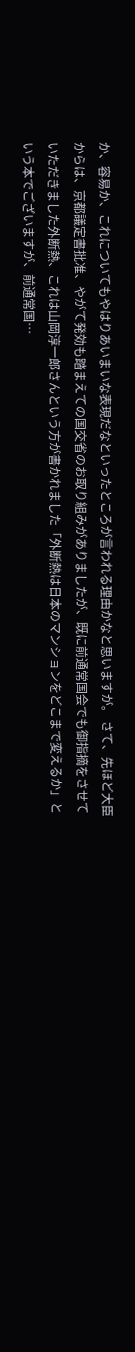か、容易か、これについてもやはりあいまいな表現だなといったところが言われる理由かなと思いますが。 さて、先ほど大臣からは、京都議定書批准、やがて発効も踏まえての国交省のお取り組みがありましたが、既に前通常国会でも御指摘をさせていただきました外断熱、これは山岡淳一郎さんという方が書かれました「外断熱は日本のマンションをどこまで変えるか」という本でございますが、前通常国…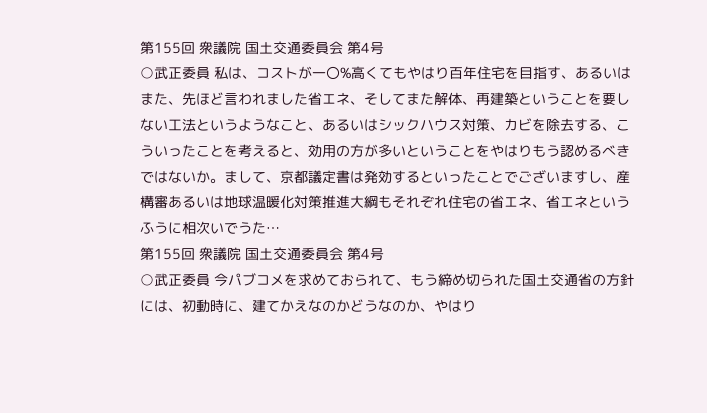第155回 衆議院 国土交通委員会 第4号
○武正委員 私は、コストが一〇%高くてもやはり百年住宅を目指す、あるいはまた、先ほど言われました省エネ、そしてまた解体、再建築ということを要しない工法というようなこと、あるいはシックハウス対策、カビを除去する、こういったことを考えると、効用の方が多いということをやはりもう認めるべきではないか。まして、京都議定書は発効するといったことでございますし、産構審あるいは地球温暖化対策推進大綱もそれぞれ住宅の省エネ、省エネというふうに相次いでうた…
第155回 衆議院 国土交通委員会 第4号
○武正委員 今パブコメを求めておられて、もう締め切られた国土交通省の方針には、初動時に、建てかえなのかどうなのか、やはり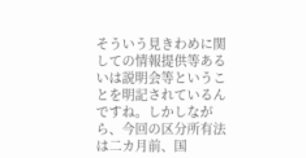そういう見きわめに関しての情報提供等あるいは説明会等ということを明記されているんですね。しかしながら、今回の区分所有法は二カ月前、国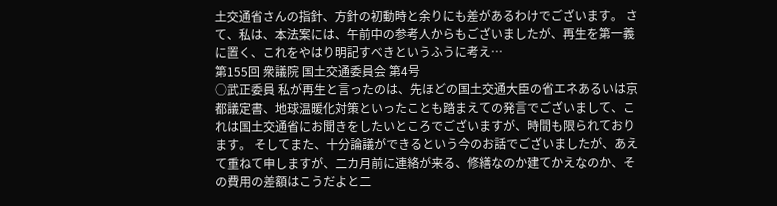土交通省さんの指針、方針の初動時と余りにも差があるわけでございます。 さて、私は、本法案には、午前中の参考人からもございましたが、再生を第一義に置く、これをやはり明記すべきというふうに考え…
第155回 衆議院 国土交通委員会 第4号
○武正委員 私が再生と言ったのは、先ほどの国土交通大臣の省エネあるいは京都議定書、地球温暖化対策といったことも踏まえての発言でございまして、これは国土交通省にお聞きをしたいところでございますが、時間も限られております。 そしてまた、十分論議ができるという今のお話でございましたが、あえて重ねて申しますが、二カ月前に連絡が来る、修繕なのか建てかえなのか、その費用の差額はこうだよと二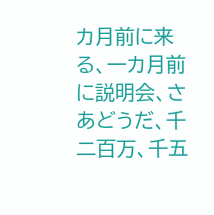カ月前に来る、一カ月前に説明会、さあどうだ、千二百万、千五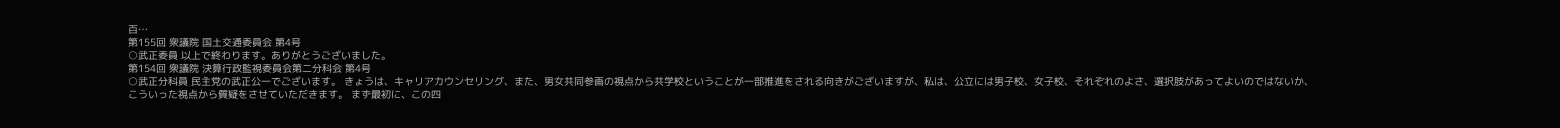百…
第155回 衆議院 国土交通委員会 第4号
○武正委員 以上で終わります。ありがとうございました。
第154回 衆議院 決算行政監視委員会第二分科会 第4号
○武正分科員 民主党の武正公一でございます。 きょうは、キャリアカウンセリング、また、男女共同参画の視点から共学校ということが一部推進をされる向きがございますが、私は、公立には男子校、女子校、それぞれのよさ、選択肢があってよいのではないか、こういった視点から質疑をさせていただきます。 まず最初に、この四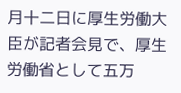月十二日に厚生労働大臣が記者会見で、厚生労働省として五万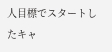人目標でスタートしたキャ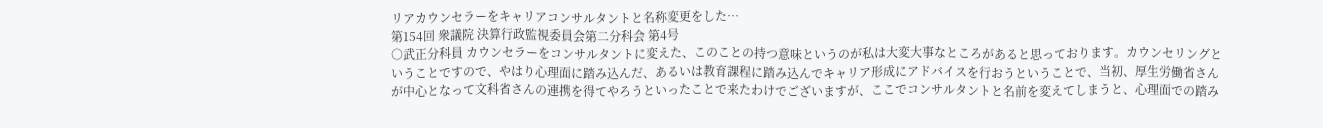リアカウンセラーをキャリアコンサルタントと名称変更をした…
第154回 衆議院 決算行政監視委員会第二分科会 第4号
○武正分科員 カウンセラーをコンサルタントに変えた、このことの持つ意味というのが私は大変大事なところがあると思っております。カウンセリングということですので、やはり心理面に踏み込んだ、あるいは教育課程に踏み込んでキャリア形成にアドバイスを行おうということで、当初、厚生労働省さんが中心となって文科省さんの連携を得てやろうといったことで来たわけでございますが、ここでコンサルタントと名前を変えてしまうと、心理面での踏み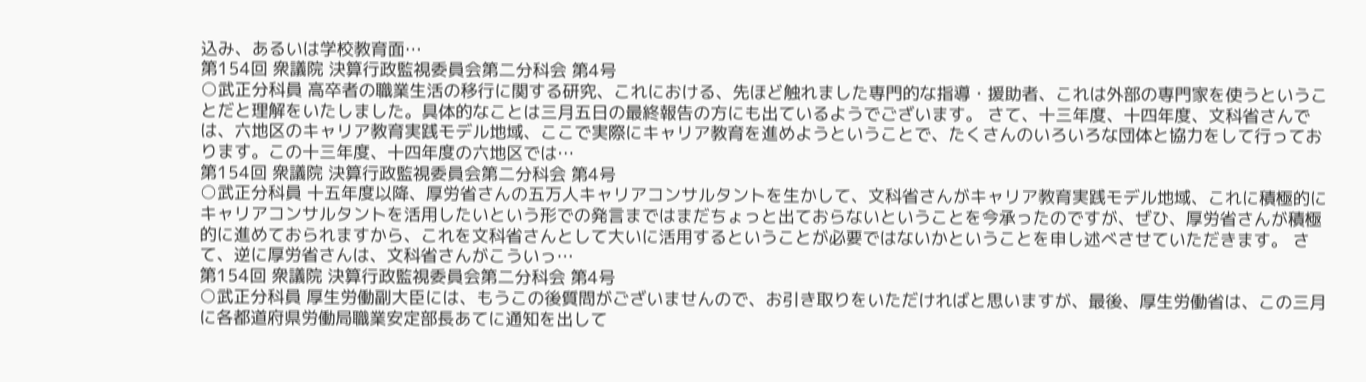込み、あるいは学校教育面…
第154回 衆議院 決算行政監視委員会第二分科会 第4号
○武正分科員 高卒者の職業生活の移行に関する研究、これにおける、先ほど触れました専門的な指導・援助者、これは外部の専門家を使うということだと理解をいたしました。具体的なことは三月五日の最終報告の方にも出ているようでございます。 さて、十三年度、十四年度、文科省さんでは、六地区のキャリア教育実践モデル地域、ここで実際にキャリア教育を進めようということで、たくさんのいろいろな団体と協力をして行っております。この十三年度、十四年度の六地区では…
第154回 衆議院 決算行政監視委員会第二分科会 第4号
○武正分科員 十五年度以降、厚労省さんの五万人キャリアコンサルタントを生かして、文科省さんがキャリア教育実践モデル地域、これに積極的にキャリアコンサルタントを活用したいという形での発言まではまだちょっと出ておらないということを今承ったのですが、ぜひ、厚労省さんが積極的に進めておられますから、これを文科省さんとして大いに活用するということが必要ではないかということを申し述べさせていただきます。 さて、逆に厚労省さんは、文科省さんがこういっ…
第154回 衆議院 決算行政監視委員会第二分科会 第4号
○武正分科員 厚生労働副大臣には、もうこの後質問がございませんので、お引き取りをいただければと思いますが、最後、厚生労働省は、この三月に各都道府県労働局職業安定部長あてに通知を出して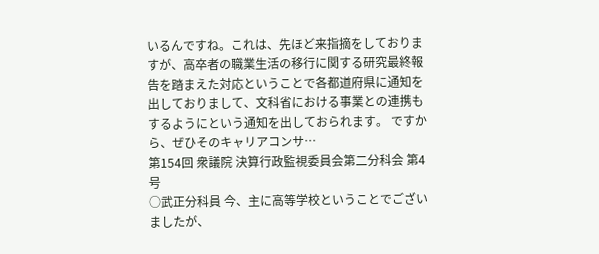いるんですね。これは、先ほど来指摘をしておりますが、高卒者の職業生活の移行に関する研究最終報告を踏まえた対応ということで各都道府県に通知を出しておりまして、文科省における事業との連携もするようにという通知を出しておられます。 ですから、ぜひそのキャリアコンサ…
第154回 衆議院 決算行政監視委員会第二分科会 第4号
○武正分科員 今、主に高等学校ということでございましたが、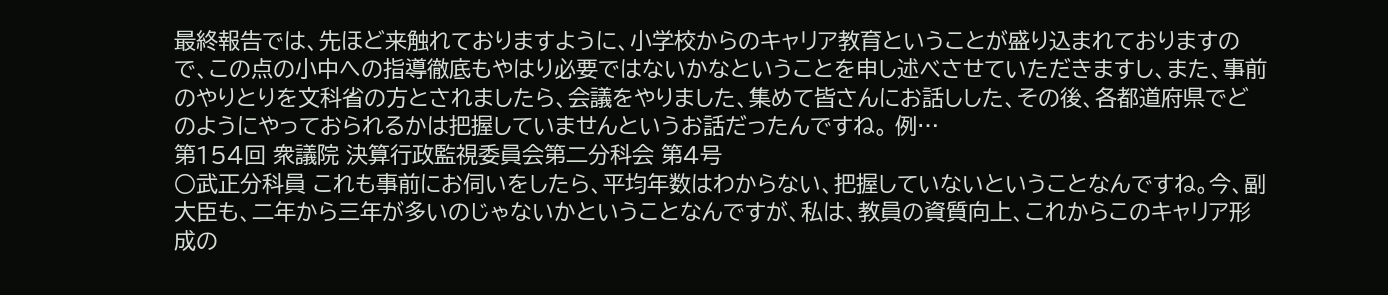最終報告では、先ほど来触れておりますように、小学校からのキャリア教育ということが盛り込まれておりますので、この点の小中への指導徹底もやはり必要ではないかなということを申し述べさせていただきますし、また、事前のやりとりを文科省の方とされましたら、会議をやりました、集めて皆さんにお話しした、その後、各都道府県でどのようにやっておられるかは把握していませんというお話だったんですね。 例…
第154回 衆議院 決算行政監視委員会第二分科会 第4号
○武正分科員 これも事前にお伺いをしたら、平均年数はわからない、把握していないということなんですね。今、副大臣も、二年から三年が多いのじゃないかということなんですが、私は、教員の資質向上、これからこのキャリア形成の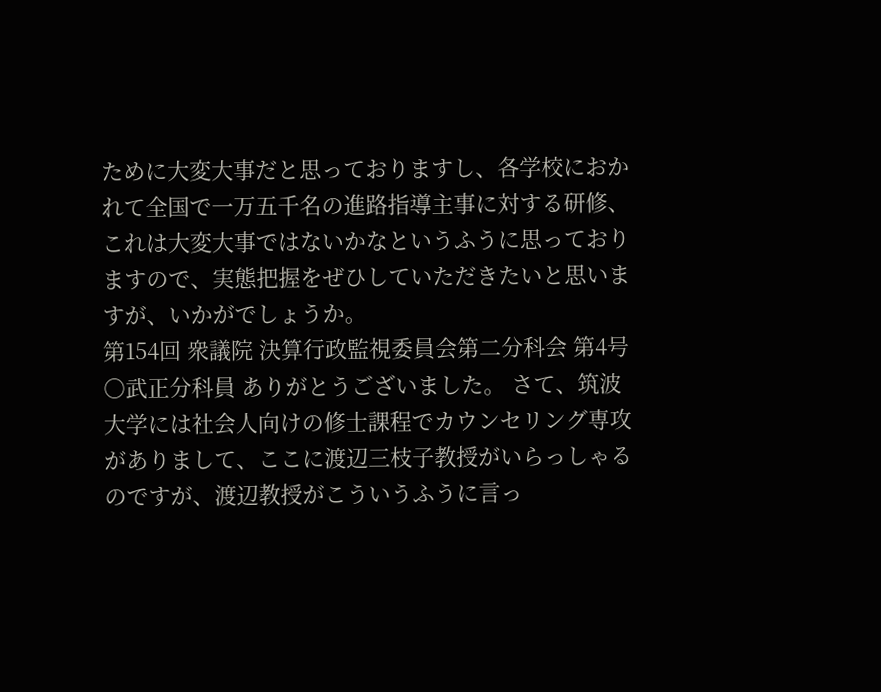ために大変大事だと思っておりますし、各学校におかれて全国で一万五千名の進路指導主事に対する研修、これは大変大事ではないかなというふうに思っておりますので、実態把握をぜひしていただきたいと思いますが、いかがでしょうか。
第154回 衆議院 決算行政監視委員会第二分科会 第4号
○武正分科員 ありがとうございました。 さて、筑波大学には社会人向けの修士課程でカウンセリング専攻がありまして、ここに渡辺三枝子教授がいらっしゃるのですが、渡辺教授がこういうふうに言っ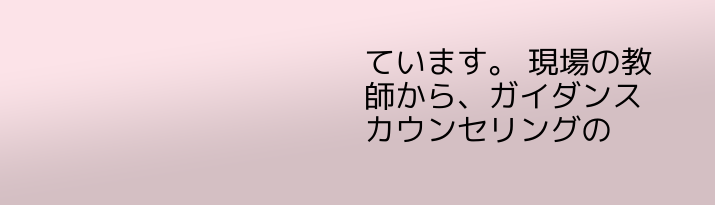ています。 現場の教師から、ガイダンスカウンセリングの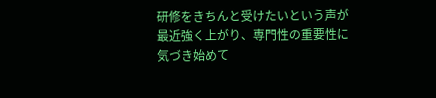研修をきちんと受けたいという声が最近強く上がり、専門性の重要性に気づき始めて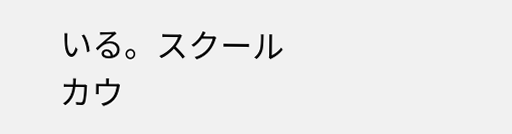いる。スクールカウ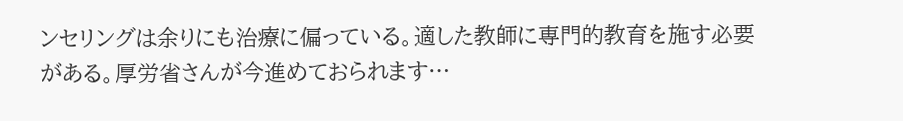ンセリングは余りにも治療に偏っている。適した教師に専門的教育を施す必要がある。厚労省さんが今進めておられます…